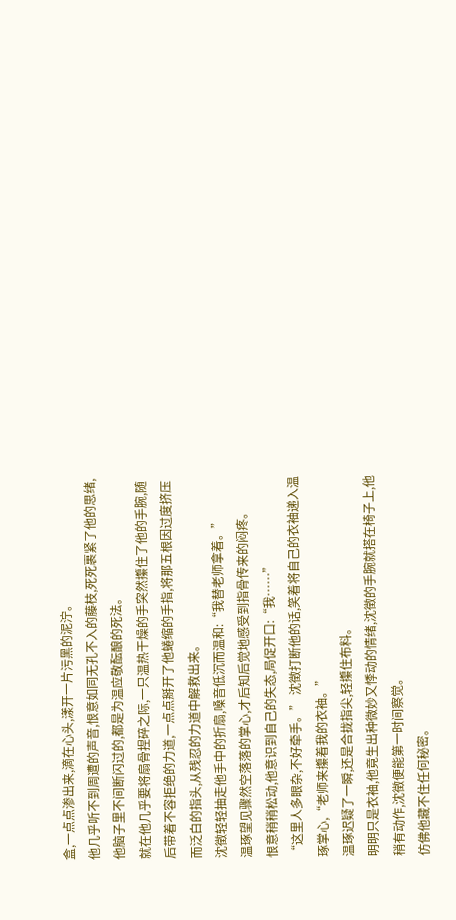盒,一点点渗出来,滴在心头,漾开一片污黑的泥泞。
他几乎听不到周遭的声音,恨意如同无孔不入的藤枝,死死裹紧了他的思绪,他脑子里不间断闪过的,都是为温应敬酝酿的死法。
就在他几乎要将扇骨捏碎之际,一只温热干燥的手突然攥住了他的手腕,随后带着不容拒绝的力道,一点点掰开了他蜷缩的手指,将那五根因过度挤压而泛白的指头,从残忍的力道中解救出来。
沈徵轻轻抽走他手中的折扇,嗓音低沉而温和:“我替老师拿着。”
温琢望见骤然空落落的掌心,才后知后觉地感受到指骨传来的闷疼。
恨意稍稍松动,他意识到自己的失态,局促开口:“我……”
“这里人多眼杂,不好牵手。” 沈徵打断他的话,笑着将自己的衣袖递入温琢掌心,“老师来攥着我的衣袖。”
温琢迟疑了一瞬,还是合拢指尖,轻攥住布料。
明明只是衣袖,他竟生出种微妙又悸动的情绪,沈徵的手腕就搭在椅子上,他稍有动作,沈徵便能第一时间察觉。
仿佛他藏不住任何秘密。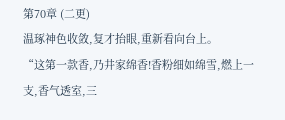第70章 (二更)
温琢神色收敛,复才抬眼,重新看向台上。
“这第一款香,乃井家绵香!香粉细如绵雪,燃上一支,香气透室,三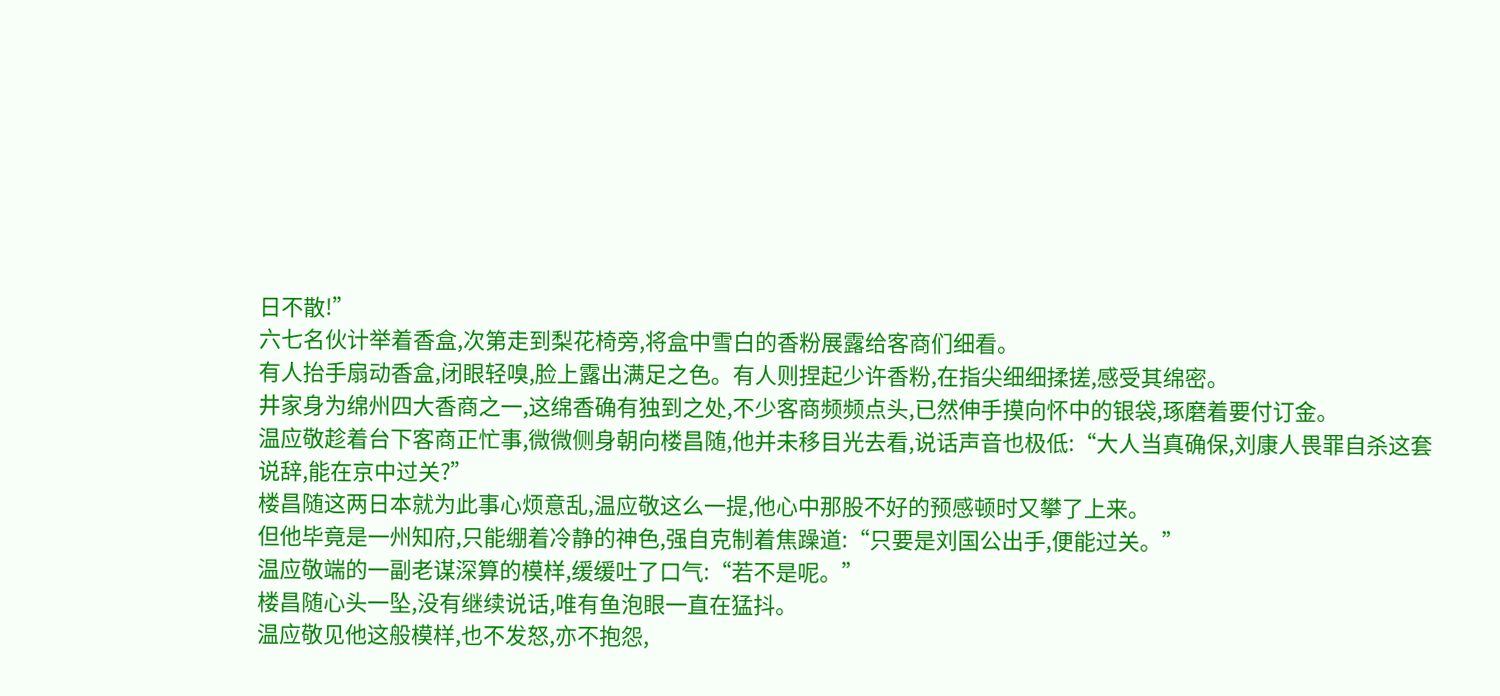日不散!”
六七名伙计举着香盒,次第走到梨花椅旁,将盒中雪白的香粉展露给客商们细看。
有人抬手扇动香盒,闭眼轻嗅,脸上露出满足之色。有人则捏起少许香粉,在指尖细细揉搓,感受其绵密。
井家身为绵州四大香商之一,这绵香确有独到之处,不少客商频频点头,已然伸手摸向怀中的银袋,琢磨着要付订金。
温应敬趁着台下客商正忙事,微微侧身朝向楼昌随,他并未移目光去看,说话声音也极低:“大人当真确保,刘康人畏罪自杀这套说辞,能在京中过关?”
楼昌随这两日本就为此事心烦意乱,温应敬这么一提,他心中那股不好的预感顿时又攀了上来。
但他毕竟是一州知府,只能绷着冷静的神色,强自克制着焦躁道:“只要是刘国公出手,便能过关。”
温应敬端的一副老谋深算的模样,缓缓吐了口气:“若不是呢。”
楼昌随心头一坠,没有继续说话,唯有鱼泡眼一直在猛抖。
温应敬见他这般模样,也不发怒,亦不抱怨,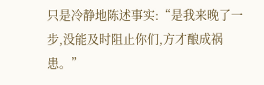只是冷静地陈述事实:“是我来晚了一步,没能及时阻止你们,方才酿成祸患。”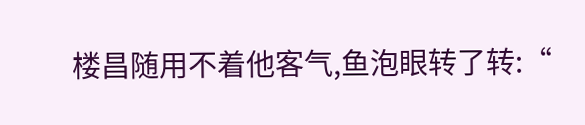楼昌随用不着他客气,鱼泡眼转了转:“